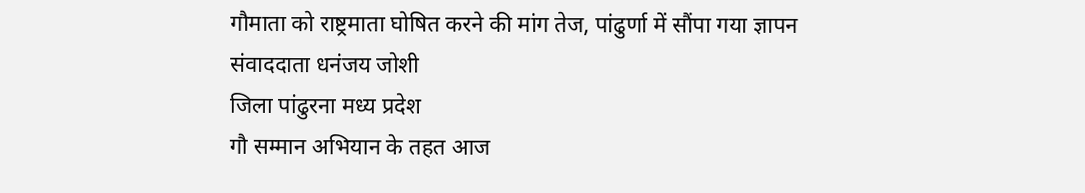गौमाता को राष्ट्रमाता घोषित करने की मांग तेज, पांढुर्णा में सौंपा गया ज्ञापन
संवाददाता धनंजय जोशी
जिला पांढुरना मध्य प्रदेश
गौ सम्मान अभियान के तहत आज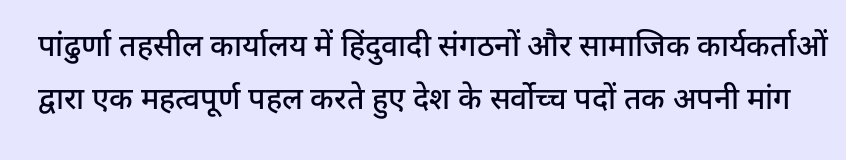पांढुर्णा तहसील कार्यालय में हिंदुवादी संगठनों और सामाजिक कार्यकर्ताओं द्वारा एक महत्वपूर्ण पहल करते हुए देश के सर्वोच्च पदों तक अपनी मांग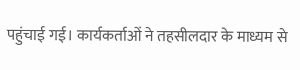पहुंचाई गई। कार्यकर्ताओं ने तहसीलदार के माध्यम से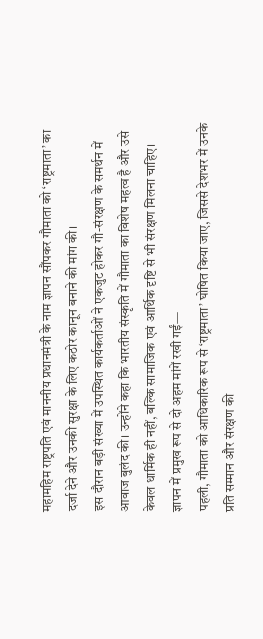महामहिम राष्ट्रपति एवं माननीय प्रधानमंत्री के नाम ज्ञापन सौंपकर गौमाता को ‘राष्ट्रमाता’ का दर्जा देने और उनकी सुरक्षा के लिए कठोर कानून बनाने की मांग की।
इस दौरान बड़ी संख्या में उपस्थित कार्यकर्ताओं ने एकजुट होकर गौ-संरक्षण के समर्थन में आवाज बुलंद की। उन्होंने कहा कि भारतीय संस्कृति में गौमाता का विशेष महत्व है और उसे केवल धार्मिक ही नहीं, बल्कि सामाजिक एवं आर्थिक दृष्टि से भी संरक्षण मिलना चाहिए।
ज्ञापन में प्रमुख रूप से दो अहम मांगें रखी गईं—
पहली, गौमाता को आधिकारिक रूप से ‘राष्ट्रमाता’ घोषित किया जाए, जिससे देशभर में उनके प्रति सम्मान और संरक्षण की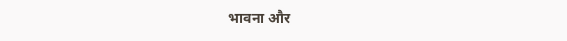भावना और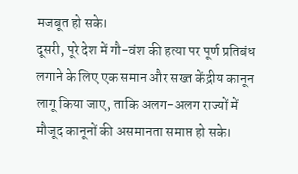मजबूत हो सके।
दूसरी, पूरे देश में गौ-वंश की हत्या पर पूर्ण प्रतिबंध लगाने के लिए एक समान और सख्त केंद्रीय कानून लागू किया जाए, ताकि अलग-अलग राज्यों में मौजूद कानूनों की असमानता समाप्त हो सके।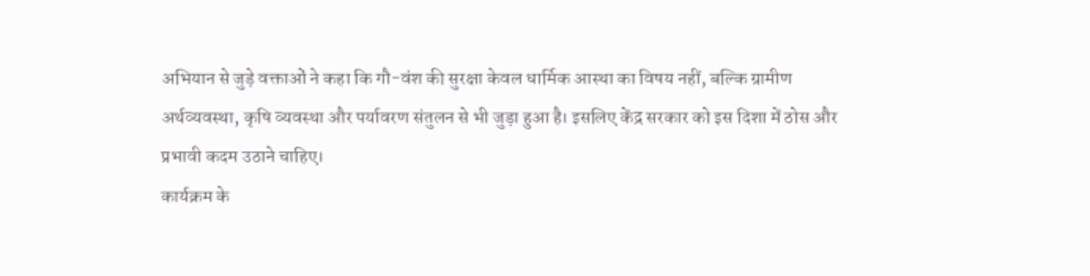अभियान से जुड़े वक्ताओं ने कहा कि गौ-वंश की सुरक्षा केवल धार्मिक आस्था का विषय नहीं, बल्कि ग्रामीण अर्थव्यवस्था, कृषि व्यवस्था और पर्यावरण संतुलन से भी जुड़ा हुआ है। इसलिए केंद्र सरकार को इस दिशा में ठोस और प्रभावी कदम उठाने चाहिए।
कार्यक्रम के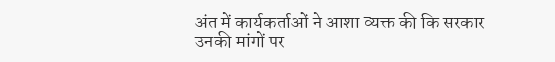अंत में कार्यकर्ताओं ने आशा व्यक्त की कि सरकार उनकी मांगों पर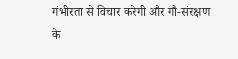गंभीरता से विचार करेगी और गौ-संरक्षण के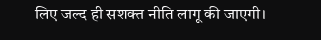लिए जल्द ही सशक्त नीति लागू की जाएगी।